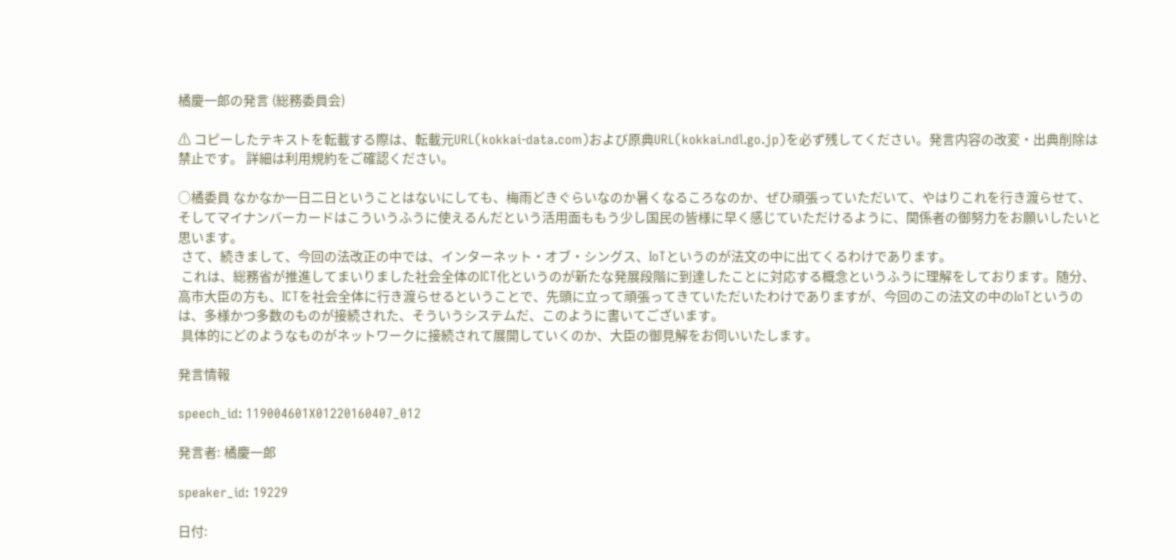橘慶一郎の発言 (総務委員会)

⚠ コピーしたテキストを転載する際は、転載元URL(kokkai-data.com)および原典URL(kokkai.ndl.go.jp)を必ず残してください。発言内容の改変・出典削除は禁止です。 詳細は利用規約をご確認ください。

○橘委員 なかなか一日二日ということはないにしても、梅雨どきぐらいなのか暑くなるころなのか、ぜひ頑張っていただいて、やはりこれを行き渡らせて、そしてマイナンバーカードはこういうふうに使えるんだという活用面ももう少し国民の皆様に早く感じていただけるように、関係者の御努力をお願いしたいと思います。
 さて、続きまして、今回の法改正の中では、インターネット・オブ・シングス、IoTというのが法文の中に出てくるわけであります。
 これは、総務省が推進してまいりました社会全体のICT化というのが新たな発展段階に到達したことに対応する概念というふうに理解をしております。随分、高市大臣の方も、ICTを社会全体に行き渡らせるということで、先頭に立って頑張ってきていただいたわけでありますが、今回のこの法文の中のIoTというのは、多様かつ多数のものが接続された、そういうシステムだ、このように書いてございます。
 具体的にどのようなものがネットワークに接続されて展開していくのか、大臣の御見解をお伺いいたします。

発言情報

speech_id: 119004601X01220160407_012

発言者: 橘慶一郎

speaker_id: 19229

日付: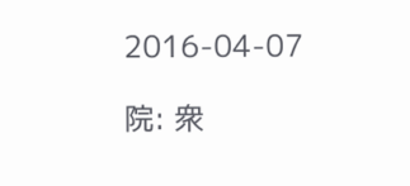2016-04-07

院: 衆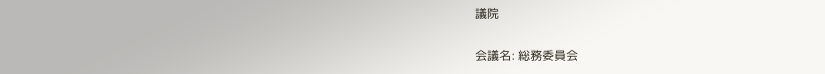議院

会議名: 総務委員会